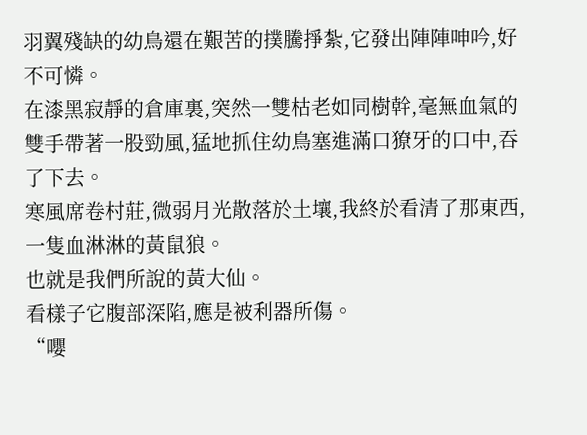羽翼殘缺的幼鳥還在艱苦的撲騰掙紮,它發出陣陣呻吟,好不可憐。
在漆黑寂靜的倉庫裏,突然一雙枯老如同樹幹,毫無血氣的雙手帶著一股勁風,猛地抓住幼鳥塞進滿口獠牙的口中,吞了下去。
寒風席卷村莊,微弱月光散落於土壤,我終於看清了那東西,一隻血淋淋的黃鼠狼。
也就是我們所說的黃大仙。
看樣子它腹部深陷,應是被利器所傷。
“嚶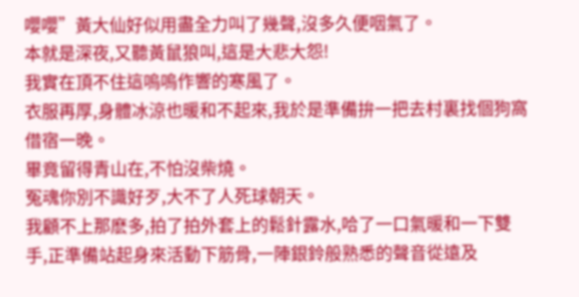嚶嚶”黃大仙好似用盡全力叫了幾聲,沒多久便咽氣了。
本就是深夜,又聽黃鼠狼叫,這是大悲大怨!
我實在頂不住這嗚嗚作響的寒風了。
衣服再厚,身體冰涼也暖和不起來,我於是準備拚一把去村裏找個狗窩借宿一晚。
畢竟留得青山在,不怕沒柴燒。
冤魂你別不識好歹,大不了人死球朝天。
我顧不上那麽多,拍了拍外套上的鬆針露水,哈了一口氣暖和一下雙手,正準備站起身來活動下筋骨,一陣銀鈴般熟悉的聲音從遠及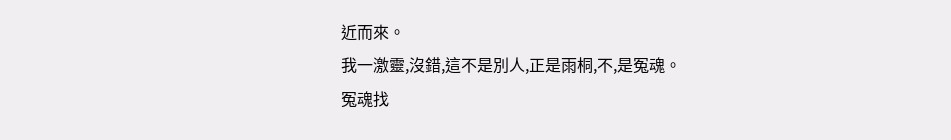近而來。
我一激靈,沒錯,這不是別人,正是雨桐,不,是冤魂。
冤魂找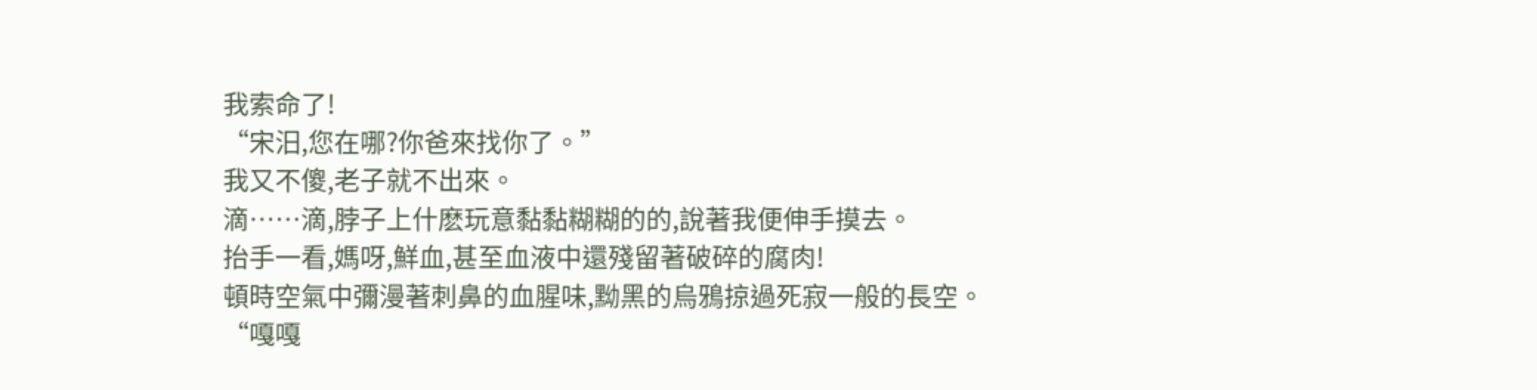我索命了!
“宋汨,您在哪?你爸來找你了。”
我又不傻,老子就不出來。
滴……滴,脖子上什麽玩意黏黏糊糊的的,說著我便伸手摸去。
抬手一看,媽呀,鮮血,甚至血液中還殘留著破碎的腐肉!
頓時空氣中彌漫著刺鼻的血腥味,黝黑的烏鴉掠過死寂一般的長空。
“嘎嘎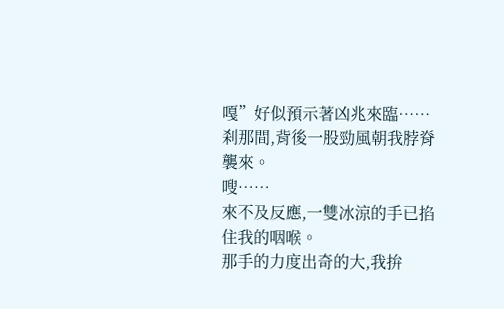嘎”好似預示著凶兆來臨……
刹那間,背後一股勁風朝我脖脊襲來。
嗖……
來不及反應,一雙冰涼的手已掐住我的咽喉。
那手的力度出奇的大,我拚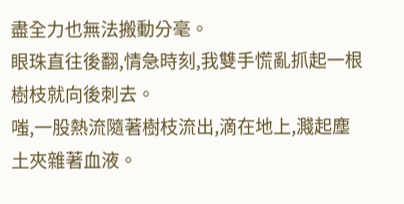盡全力也無法搬動分毫。
眼珠直往後翻,情急時刻,我雙手慌亂抓起一根樹枝就向後刺去。
嗤,一股熱流隨著樹枝流出,滴在地上,濺起塵土夾雜著血液。